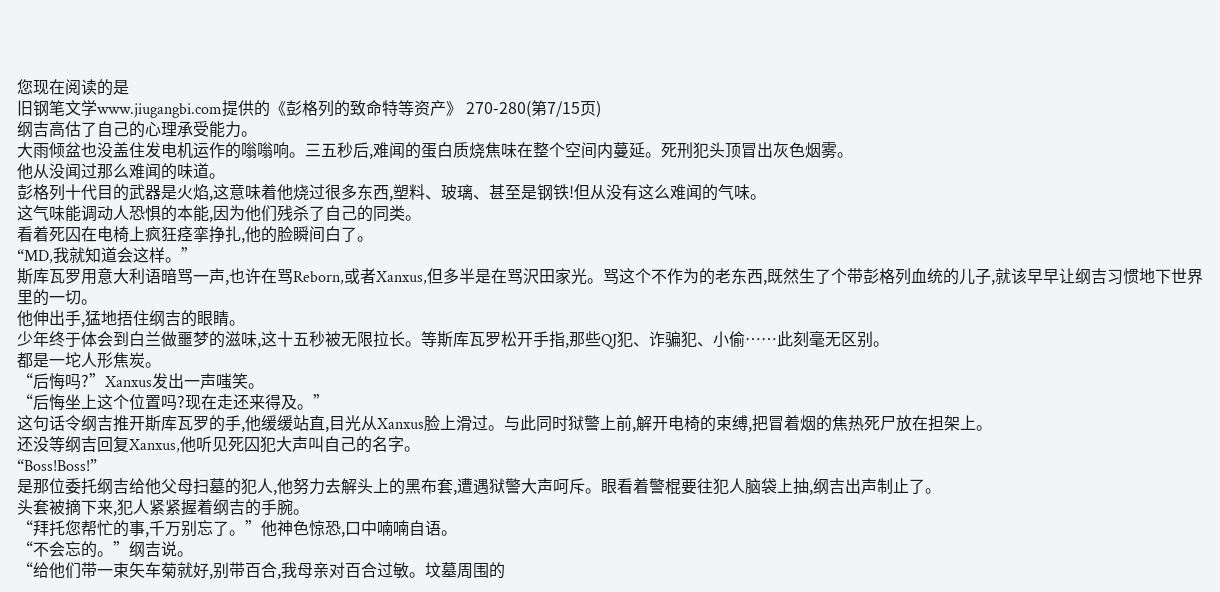您现在阅读的是
旧钢笔文学www.jiugangbi.com提供的《彭格列的致命特等资产》 270-280(第7/15页)
纲吉高估了自己的心理承受能力。
大雨倾盆也没盖住发电机运作的嗡嗡响。三五秒后,难闻的蛋白质烧焦味在整个空间内蔓延。死刑犯头顶冒出灰色烟雾。
他从没闻过那么难闻的味道。
彭格列十代目的武器是火焰,这意味着他烧过很多东西,塑料、玻璃、甚至是钢铁!但从没有这么难闻的气味。
这气味能调动人恐惧的本能,因为他们残杀了自己的同类。
看着死囚在电椅上疯狂痉挛挣扎,他的脸瞬间白了。
“MD,我就知道会这样。”
斯库瓦罗用意大利语暗骂一声,也许在骂Reborn,或者Xanxus,但多半是在骂沢田家光。骂这个不作为的老东西,既然生了个带彭格列血统的儿子,就该早早让纲吉习惯地下世界里的一切。
他伸出手,猛地捂住纲吉的眼睛。
少年终于体会到白兰做噩梦的滋味,这十五秒被无限拉长。等斯库瓦罗松开手指,那些QJ犯、诈骗犯、小偷……此刻毫无区别。
都是一坨人形焦炭。
“后悔吗?”Xanxus发出一声嗤笑。
“后悔坐上这个位置吗?现在走还来得及。”
这句话令纲吉推开斯库瓦罗的手,他缓缓站直,目光从Xanxus脸上滑过。与此同时狱警上前,解开电椅的束缚,把冒着烟的焦热死尸放在担架上。
还没等纲吉回复Xanxus,他听见死囚犯大声叫自己的名字。
“Boss!Boss!”
是那位委托纲吉给他父母扫墓的犯人,他努力去解头上的黑布套,遭遇狱警大声呵斥。眼看着警棍要往犯人脑袋上抽,纲吉出声制止了。
头套被摘下来,犯人紧紧握着纲吉的手腕。
“拜托您帮忙的事,千万别忘了。”他神色惊恐,口中喃喃自语。
“不会忘的。”纲吉说。
“给他们带一束矢车菊就好,别带百合,我母亲对百合过敏。坟墓周围的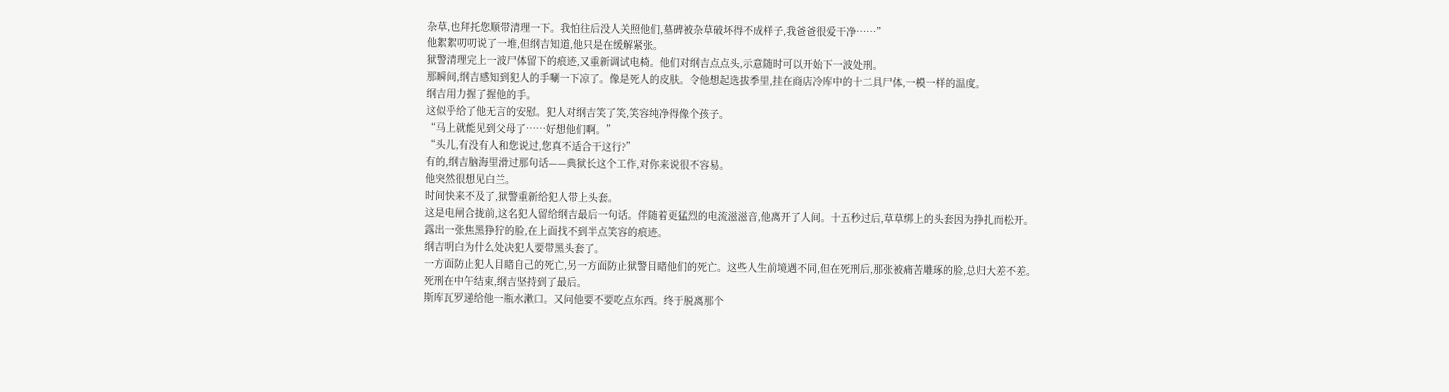杂草,也拜托您顺带清理一下。我怕往后没人关照他们,墓碑被杂草破坏得不成样子,我爸爸很爱干净……”
他絮絮叨叨说了一堆,但纲吉知道,他只是在缓解紧张。
狱警清理完上一波尸体留下的痕迹,又重新调试电椅。他们对纲吉点点头,示意随时可以开始下一波处刑。
那瞬间,纲吉感知到犯人的手唰一下凉了。像是死人的皮肤。令他想起选拔季里,挂在商店冷库中的十二具尸体,一模一样的温度。
纲吉用力握了握他的手。
这似乎给了他无言的安慰。犯人对纲吉笑了笑,笑容纯净得像个孩子。
“马上就能见到父母了……好想他们啊。”
“头儿,有没有人和您说过,您真不适合干这行?”
有的,纲吉脑海里滑过那句话——典狱长这个工作,对你来说很不容易。
他突然很想见白兰。
时间快来不及了,狱警重新给犯人带上头套。
这是电闸合拢前,这名犯人留给纲吉最后一句话。伴随着更猛烈的电流滋滋音,他离开了人间。十五秒过后,草草绑上的头套因为挣扎而松开。
露出一张焦黑狰狞的脸,在上面找不到半点笑容的痕迹。
纲吉明白为什么处决犯人要带黑头套了。
一方面防止犯人目睹自己的死亡,另一方面防止狱警目睹他们的死亡。这些人生前境遇不同,但在死刑后,那张被痛苦雕琢的脸,总归大差不差。
死刑在中午结束,纲吉坚持到了最后。
斯库瓦罗递给他一瓶水漱口。又问他要不要吃点东西。终于脱离那个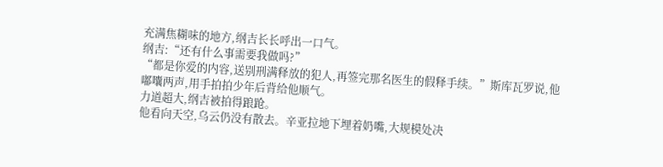充满焦糊味的地方,纲吉长长呼出一口气。
纲吉:“还有什么事需要我做吗?”
“都是你爱的内容,送别刑满释放的犯人,再签完那名医生的假释手续。”斯库瓦罗说,他嘟囔两声,用手拍拍少年后背给他顺气。
力道超大,纲吉被拍得踉跄。
他看向天空,乌云仍没有散去。辛亚拉地下埋着奶嘴,大规模处决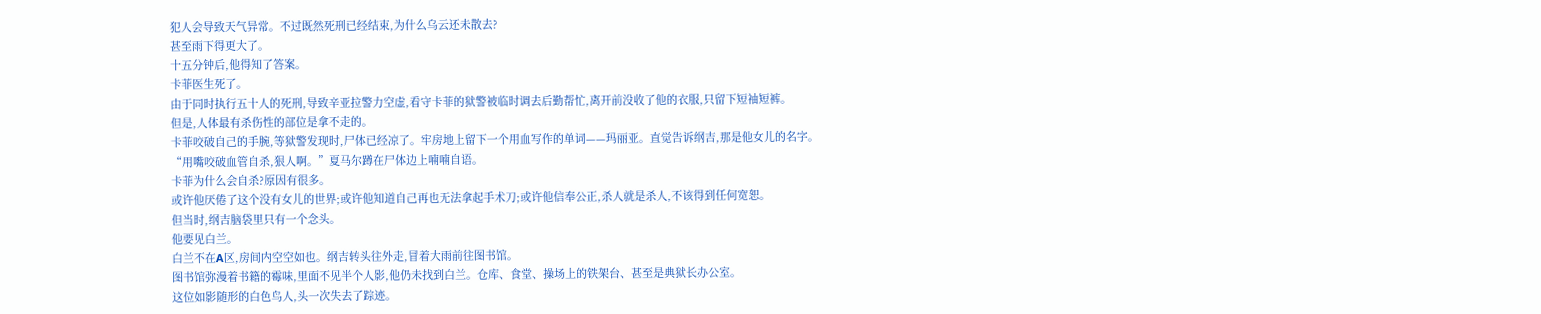犯人会导致天气异常。不过既然死刑已经结束,为什么乌云还未散去?
甚至雨下得更大了。
十五分钟后,他得知了答案。
卡菲医生死了。
由于同时执行五十人的死刑,导致辛亚拉警力空虚,看守卡菲的狱警被临时调去后勤帮忙,离开前没收了他的衣服,只留下短袖短裤。
但是,人体最有杀伤性的部位是拿不走的。
卡菲咬破自己的手腕,等狱警发现时,尸体已经凉了。牢房地上留下一个用血写作的单词——玛丽亚。直觉告诉纲吉,那是他女儿的名字。
“用嘴咬破血管自杀,狠人啊。”夏马尔蹲在尸体边上喃喃自语。
卡菲为什么会自杀?原因有很多。
或许他厌倦了这个没有女儿的世界;或许他知道自己再也无法拿起手术刀;或许他信奉公正,杀人就是杀人,不该得到任何宽恕。
但当时,纲吉脑袋里只有一个念头。
他要见白兰。
白兰不在A区,房间内空空如也。纲吉转头往外走,冒着大雨前往图书馆。
图书馆弥漫着书籍的霉味,里面不见半个人影,他仍未找到白兰。仓库、食堂、操场上的铁架台、甚至是典狱长办公室。
这位如影随形的白色鸟人,头一次失去了踪迹。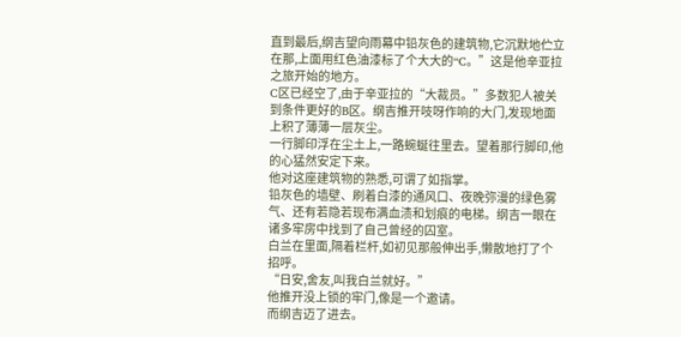直到最后,纲吉望向雨幕中铅灰色的建筑物,它沉默地伫立在那,上面用红色油漆标了个大大的“C。”这是他辛亚拉之旅开始的地方。
C区已经空了,由于辛亚拉的“大裁员。”多数犯人被关到条件更好的B区。纲吉推开吱呀作响的大门,发现地面上积了薄薄一层灰尘。
一行脚印浮在尘土上,一路蜿蜒往里去。望着那行脚印,他的心猛然安定下来。
他对这座建筑物的熟悉,可谓了如指掌。
铅灰色的墙壁、刷着白漆的通风口、夜晚弥漫的绿色雾气、还有若隐若现布满血渍和划痕的电梯。纲吉一眼在诸多牢房中找到了自己曾经的囚室。
白兰在里面,隔着栏杆,如初见那般伸出手,懒散地打了个招呼。
“日安,舍友,叫我白兰就好。”
他推开没上锁的牢门,像是一个邀请。
而纲吉迈了进去。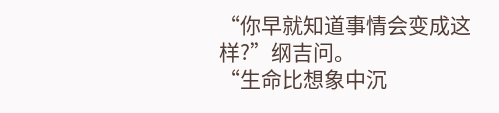“你早就知道事情会变成这样?”纲吉问。
“生命比想象中沉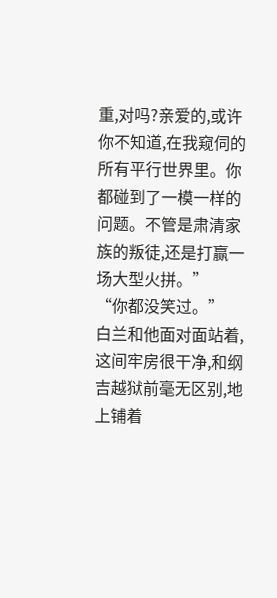重,对吗?亲爱的,或许你不知道,在我窥伺的所有平行世界里。你都碰到了一模一样的问题。不管是肃清家族的叛徒,还是打赢一场大型火拼。”
“你都没笑过。”
白兰和他面对面站着,这间牢房很干净,和纲吉越狱前毫无区别,地上铺着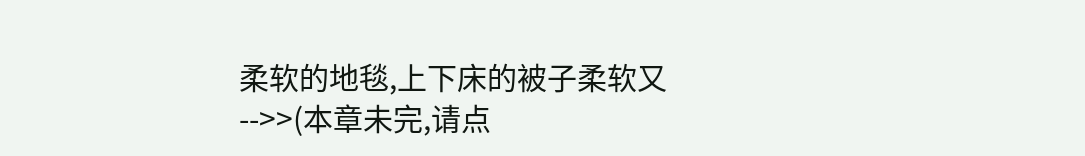柔软的地毯,上下床的被子柔软又
-->>(本章未完,请点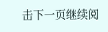击下一页继续阅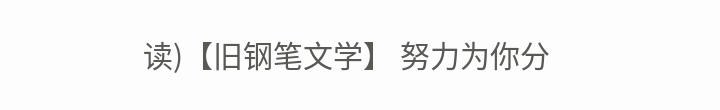读)【旧钢笔文学】 努力为你分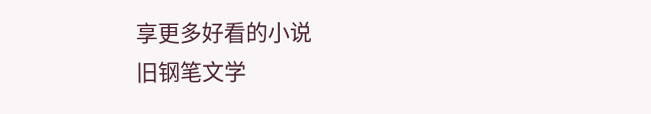享更多好看的小说
旧钢笔文学